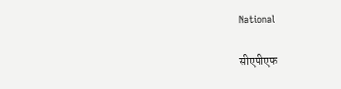National

सीएपीएफ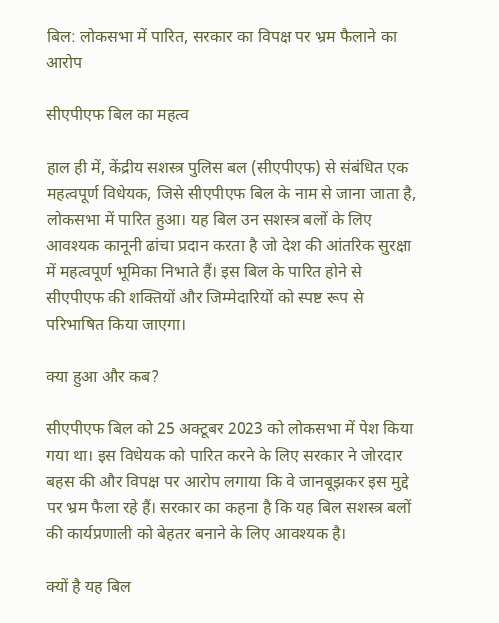बिल: लोकसभा में पारित, सरकार का विपक्ष पर भ्रम फैलाने का आरोप

सीएपीएफ बिल का महत्व

हाल ही में, केंद्रीय सशस्त्र पुलिस बल (सीएपीएफ) से संबंधित एक महत्वपूर्ण विधेयक, जिसे सीएपीएफ बिल के नाम से जाना जाता है, लोकसभा में पारित हुआ। यह बिल उन सशस्त्र बलों के लिए आवश्यक कानूनी ढांचा प्रदान करता है जो देश की आंतरिक सुरक्षा में महत्वपूर्ण भूमिका निभाते हैं। इस बिल के पारित होने से सीएपीएफ की शक्तियों और जिम्मेदारियों को स्पष्ट रूप से परिभाषित किया जाएगा।

क्या हुआ और कब?

सीएपीएफ बिल को 25 अक्टूबर 2023 को लोकसभा में पेश किया गया था। इस विधेयक को पारित करने के लिए सरकार ने जोरदार बहस की और विपक्ष पर आरोप लगाया कि वे जानबूझकर इस मुद्दे पर भ्रम फैला रहे हैं। सरकार का कहना है कि यह बिल सशस्त्र बलों की कार्यप्रणाली को बेहतर बनाने के लिए आवश्यक है।

क्यों है यह बिल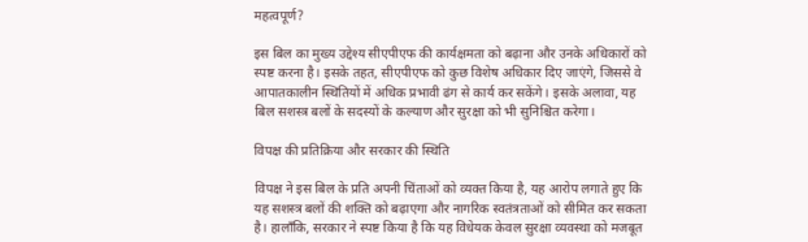महत्वपूर्ण?

इस बिल का मुख्य उद्देश्य सीएपीएफ की कार्यक्षमता को बढ़ाना और उनके अधिकारों को स्पष्ट करना है। इसके तहत, सीएपीएफ को कुछ विशेष अधिकार दिए जाएंगे, जिससे वे आपातकालीन स्थितियों में अधिक प्रभावी ढंग से कार्य कर सकेंगे। इसके अलावा, यह बिल सशस्त्र बलों के सदस्यों के कल्याण और सुरक्षा को भी सुनिश्चित करेगा।

विपक्ष की प्रतिक्रिया और सरकार की स्थिति

विपक्ष ने इस बिल के प्रति अपनी चिंताओं को व्यक्त किया है, यह आरोप लगाते हुए कि यह सशस्त्र बलों की शक्ति को बढ़ाएगा और नागरिक स्वतंत्रताओं को सीमित कर सकता है। हालाँकि, सरकार ने स्पष्ट किया है कि यह विधेयक केवल सुरक्षा व्यवस्था को मजबूत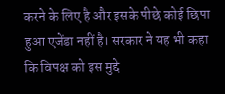करने के लिए है और इसके पीछे कोई छिपा हुआ एजेंडा नहीं है। सरकार ने यह भी कहा कि विपक्ष को इस मुद्दे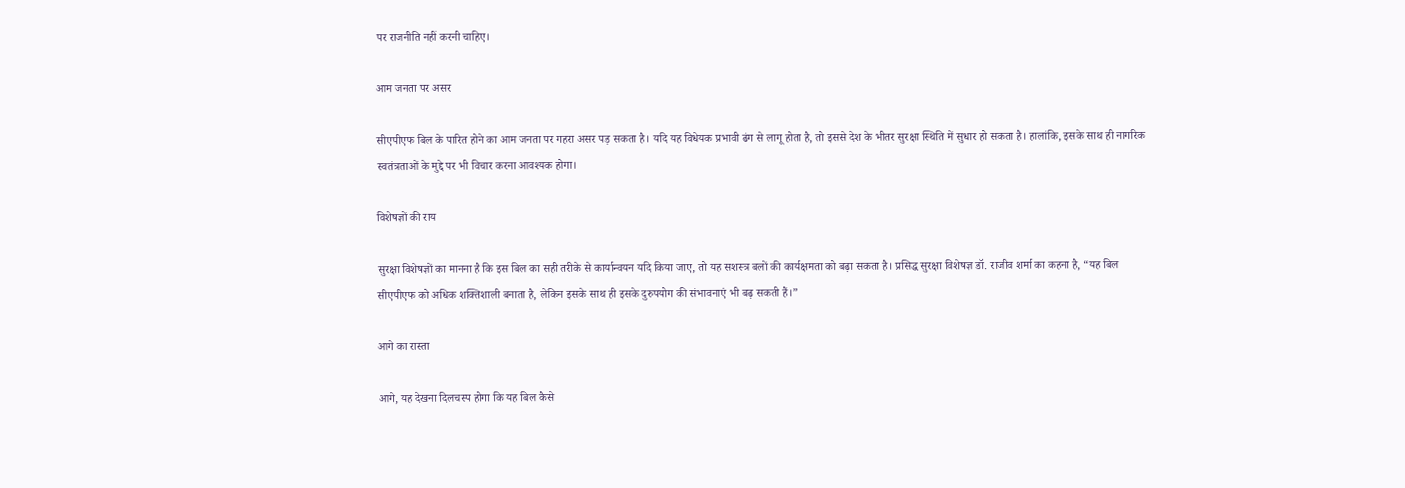पर राजनीति नहीं करनी चाहिए।

आम जनता पर असर

सीएपीएफ बिल के पारित होने का आम जनता पर गहरा असर पड़ सकता है। यदि यह विधेयक प्रभावी ढंग से लागू होता है, तो इससे देश के भीतर सुरक्षा स्थिति में सुधार हो सकता है। हालांकि, इसके साथ ही नागरिक स्वतंत्रताओं के मुद्दे पर भी विचार करना आवश्यक होगा।

विशेषज्ञों की राय

सुरक्षा विशेषज्ञों का मानना है कि इस बिल का सही तरीके से कार्यान्वयन यदि किया जाए, तो यह सशस्त्र बलों की कार्यक्षमता को बढ़ा सकता है। प्रसिद्ध सुरक्षा विशेषज्ञ डॉ. राजीव शर्मा का कहना है, “यह बिल सीएपीएफ को अधिक शक्तिशाली बनाता है, लेकिन इसके साथ ही इसके दुरुपयोग की संभावनाएं भी बढ़ सकती हैं।”

आगे का रास्ता

आगे, यह देखना दिलचस्प होगा कि यह बिल कैसे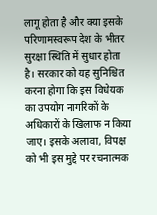लागू होता है और क्या इसके परिणामस्वरूप देश के भीतर सुरक्षा स्थिति में सुधार होता है। सरकार को यह सुनिश्चित करना होगा कि इस विधेयक का उपयोग नागरिकों के अधिकारों के खिलाफ न किया जाए। इसके अलावा, विपक्ष को भी इस मुद्दे पर रचनात्मक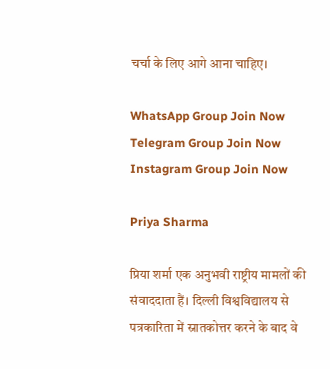चर्चा के लिए आगे आना चाहिए।

WhatsApp Group Join Now
Telegram Group Join Now
Instagram Group Join Now

Priya Sharma

प्रिया शर्मा एक अनुभवी राष्ट्रीय मामलों की संवाददाता हैं। दिल्ली विश्वविद्यालय से पत्रकारिता में स्नातकोत्तर करने के बाद वे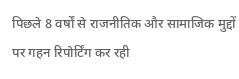पिछले 8 वर्षों से राजनीतिक और सामाजिक मुद्दों पर गहन रिपोर्टिंग कर रही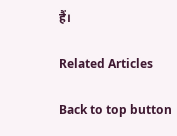हैं।

Related Articles

Back to top button